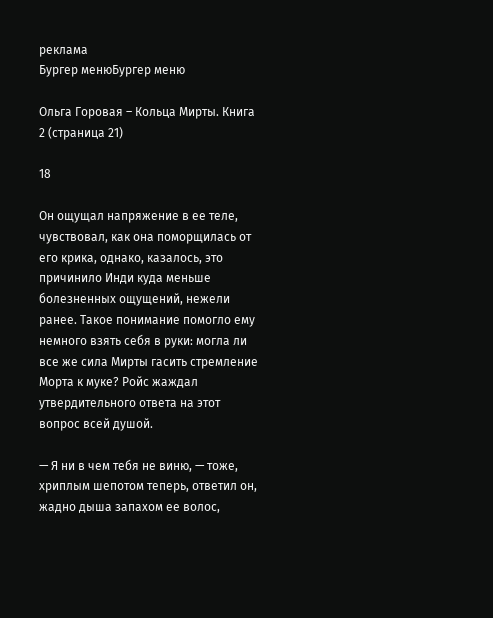реклама
Бургер менюБургер меню

Ольга Горовая – Кольца Мирты. Книга 2 (страница 21)

18

Он ощущал напряжение в ее теле, чувствовал, как она поморщилась от его крика, однако, казалось, это причинило Инди куда меньше болезненных ощущений, нежели ранее. Такое понимание помогло ему немного взять себя в руки: могла ли все же сила Мирты гасить стремление Морта к муке? Ройс жаждал утвердительного ответа на этот вопрос всей душой.

— Я ни в чем тебя не виню, — тоже, хриплым шепотом теперь, ответил он, жадно дыша запахом ее волос,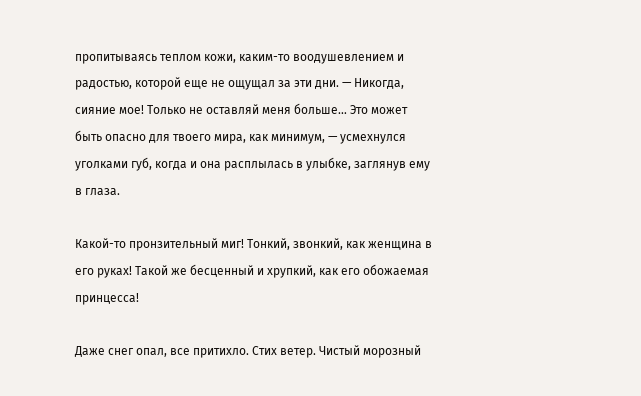пропитываясь теплом кожи, каким-то воодушевлением и радостью, которой еще не ощущал за эти дни. — Никогда, сияние мое! Только не оставляй меня больше… Это может быть опасно для твоего мира, как минимум, — усмехнулся уголками губ, когда и она расплылась в улыбке, заглянув ему в глаза.

Какой-то пронзительный миг! Тонкий, звонкий, как женщина в его руках! Такой же бесценный и хрупкий, как его обожаемая принцесса!

Даже снег опал, все притихло. Стих ветер. Чистый морозный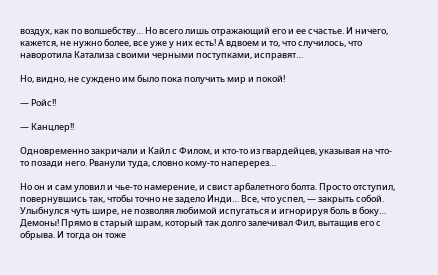воздух, как по волшебству… Но всего лишь отражающий его и ее счастье. И ничего, кажется, не нужно более, все уже у них есть! А вдвоем и то, что случилось, что наворотила Катализа своими черными поступками, исправят…

Но, видно, не суждено им было пока получить мир и покой!

— Ройс!!

— Канцлер!!

Одновременно закричали и Кайл с Филом, и кто-то из гвардейцев, указывая на что-то позади него. Рванули туда, словно кому-то наперерез…

Но он и сам уловил и чье-то намерение, и свист арбалетного болта. Просто отступил, повернувшись так, чтобы точно не задело Инди… Все, что успел, — закрыть собой. Улыбнулся чуть шире, не позволяя любимой испугаться и игнорируя боль в боку… Демоны! Прямо в старый шрам, который так долго залечивал Фил, вытащив его с обрыва. И тогда он тоже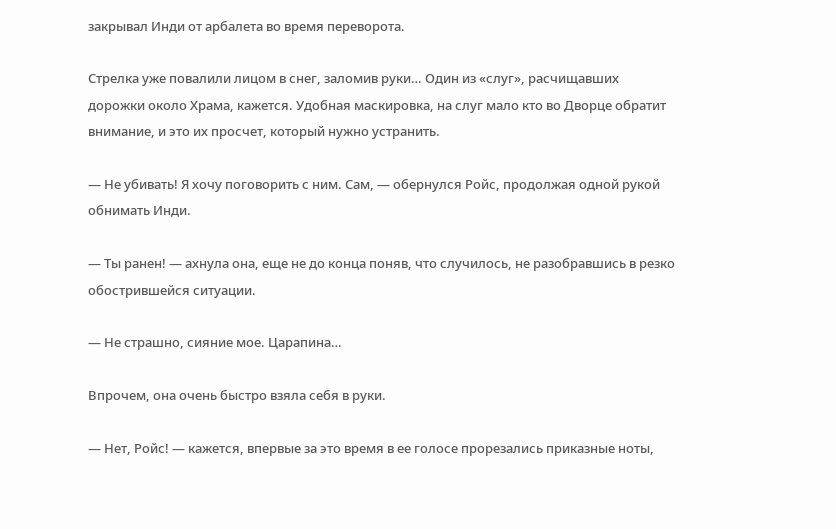закрывал Инди от арбалета во время переворота.

Стрелка уже повалили лицом в снег, заломив руки… Один из «слуг», расчищавших дорожки около Храма, кажется. Удобная маскировка, на слуг мало кто во Дворце обратит внимание, и это их просчет, который нужно устранить.

— Не убивать! Я хочу поговорить с ним. Сам, — обернулся Ройс, продолжая одной рукой обнимать Инди.

— Ты ранен! — ахнула она, еще не до конца поняв, что случилось, не разобравшись в резко обострившейся ситуации.

— Не страшно, сияние мое. Царапина…

Впрочем, она очень быстро взяла себя в руки.

— Нет, Ройс! — кажется, впервые за это время в ее голосе прорезались приказные ноты,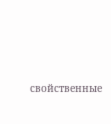свойственные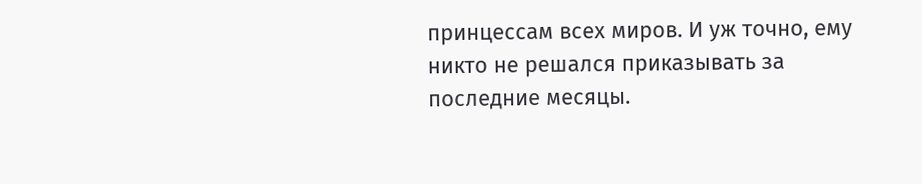принцессам всех миров. И уж точно, ему никто не решался приказывать за последние месяцы.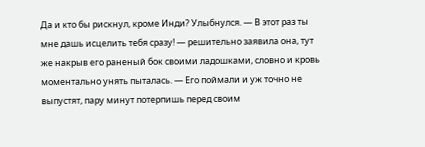Да и кто бы рискнул, кроме Инди? Улыбнулся. — В этот раз ты мне дашь исцелить тебя сразу! — решительно заявила она, тут же накрыв его раненый бок своими ладошками, словно и кровь моментально унять пыталась. — Его поймали и уж точно не выпустят, пару минут потерпишь перед своим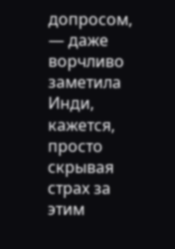допросом, — даже ворчливо заметила Инди, кажется, просто скрывая страх за этим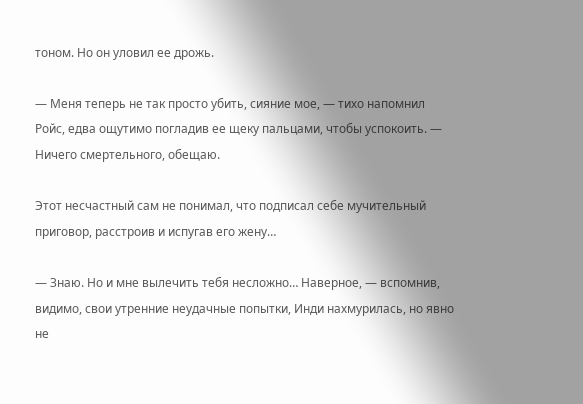тоном. Но он уловил ее дрожь.

— Меня теперь не так просто убить, сияние мое, — тихо напомнил Ройс, едва ощутимо погладив ее щеку пальцами, чтобы успокоить. — Ничего смертельного, обещаю.

Этот несчастный сам не понимал, что подписал себе мучительный приговор, расстроив и испугав его жену…

— Знаю. Но и мне вылечить тебя несложно… Наверное, — вспомнив, видимо, свои утренние неудачные попытки, Инди нахмурилась, но явно не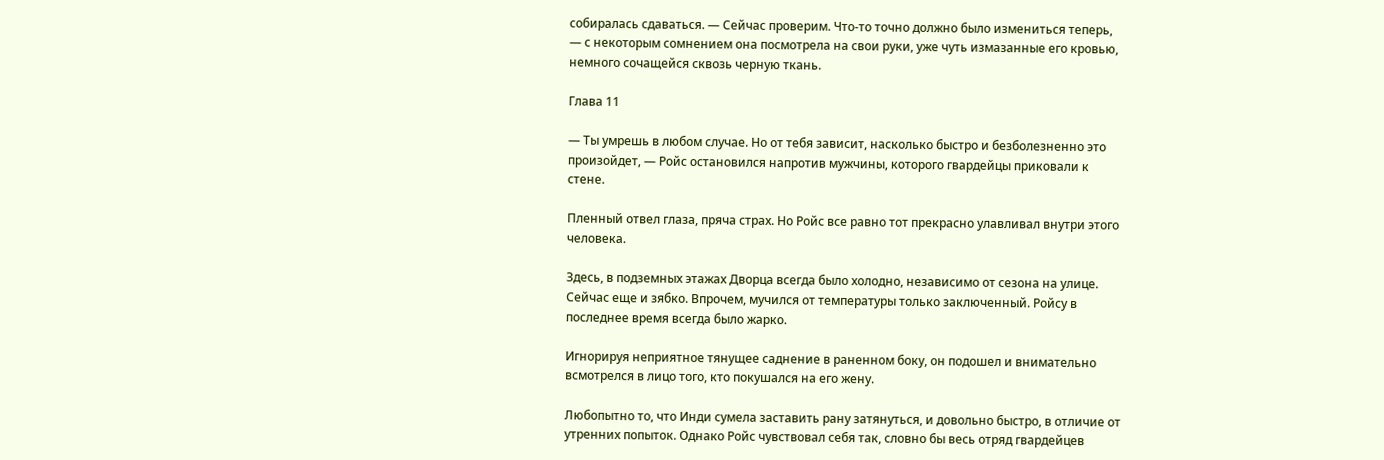собиралась сдаваться. — Сейчас проверим. Что-то точно должно было измениться теперь, — с некоторым сомнением она посмотрела на свои руки, уже чуть измазанные его кровью, немного сочащейся сквозь черную ткань.

Глава 11

— Ты умрешь в любом случае. Но от тебя зависит, насколько быстро и безболезненно это произойдет, — Ройс остановился напротив мужчины, которого гвардейцы приковали к стене.

Пленный отвел глаза, пряча страх. Но Ройс все равно тот прекрасно улавливал внутри этого человека.

Здесь, в подземных этажах Дворца всегда было холодно, независимо от сезона на улице. Сейчас еще и зябко. Впрочем, мучился от температуры только заключенный. Ройсу в последнее время всегда было жарко.

Игнорируя неприятное тянущее саднение в раненном боку, он подошел и внимательно всмотрелся в лицо того, кто покушался на его жену.

Любопытно то, что Инди сумела заставить рану затянуться, и довольно быстро, в отличие от утренних попыток. Однако Ройс чувствовал себя так, словно бы весь отряд гвардейцев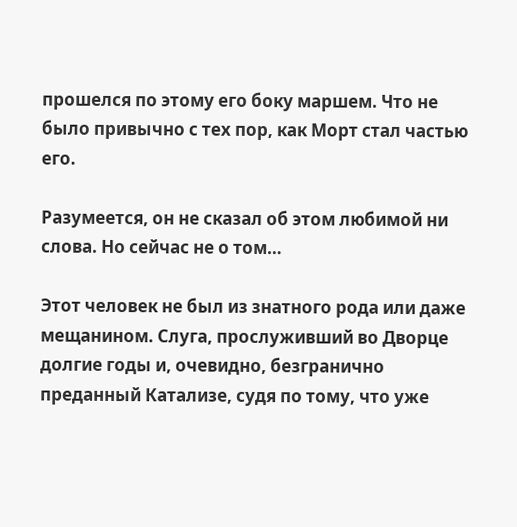прошелся по этому его боку маршем. Что не было привычно с тех пор, как Морт стал частью его.

Разумеется, он не сказал об этом любимой ни слова. Но сейчас не о том…

Этот человек не был из знатного рода или даже мещанином. Слуга, прослуживший во Дворце долгие годы и, очевидно, безгранично преданный Катализе, судя по тому, что уже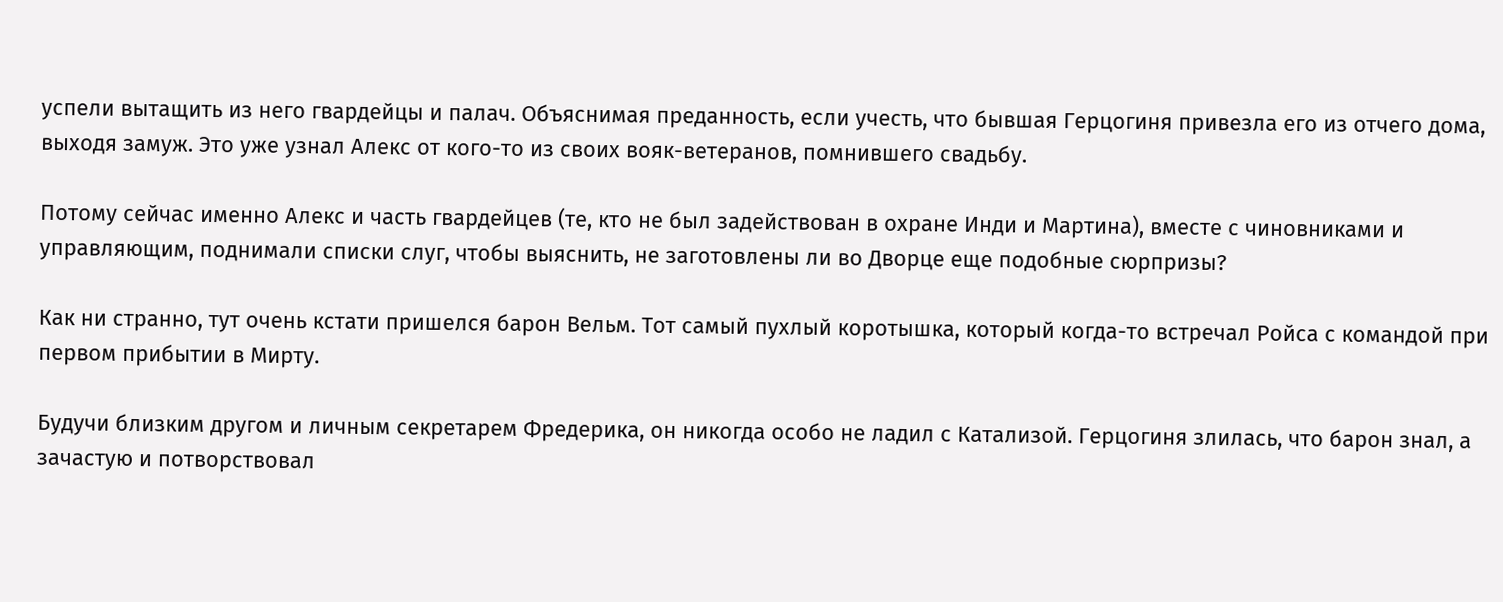успели вытащить из него гвардейцы и палач. Объяснимая преданность, если учесть, что бывшая Герцогиня привезла его из отчего дома, выходя замуж. Это уже узнал Алекс от кого-то из своих вояк-ветеранов, помнившего свадьбу.

Потому сейчас именно Алекс и часть гвардейцев (те, кто не был задействован в охране Инди и Мартина), вместе с чиновниками и управляющим, поднимали списки слуг, чтобы выяснить, не заготовлены ли во Дворце еще подобные сюрпризы?

Как ни странно, тут очень кстати пришелся барон Вельм. Тот самый пухлый коротышка, который когда-то встречал Ройса с командой при первом прибытии в Мирту.

Будучи близким другом и личным секретарем Фредерика, он никогда особо не ладил с Катализой. Герцогиня злилась, что барон знал, а зачастую и потворствовал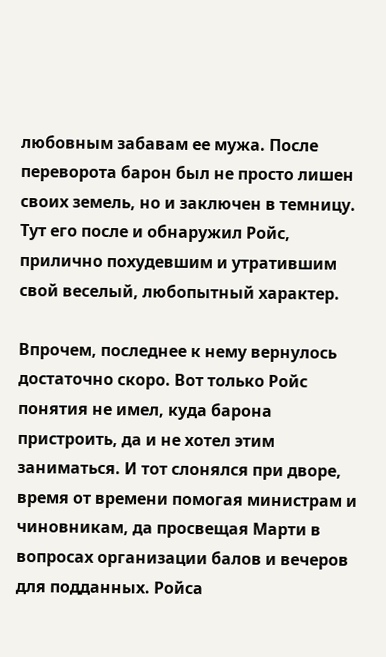любовным забавам ее мужа. После переворота барон был не просто лишен своих земель, но и заключен в темницу. Тут его после и обнаружил Ройс, прилично похудевшим и утратившим свой веселый, любопытный характер.

Впрочем, последнее к нему вернулось достаточно скоро. Вот только Ройс понятия не имел, куда барона пристроить, да и не хотел этим заниматься. И тот слонялся при дворе, время от времени помогая министрам и чиновникам, да просвещая Марти в вопросах организации балов и вечеров для подданных. Ройса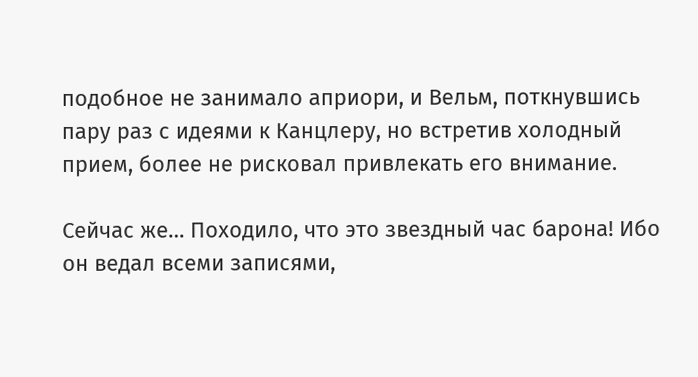подобное не занимало априори, и Вельм, поткнувшись пару раз с идеями к Канцлеру, но встретив холодный прием, более не рисковал привлекать его внимание.

Сейчас же… Походило, что это звездный час барона! Ибо он ведал всеми записями,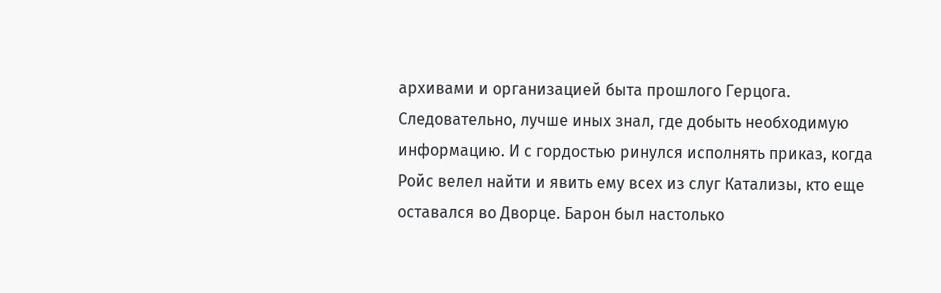архивами и организацией быта прошлого Герцога. Следовательно, лучше иных знал, где добыть необходимую информацию. И с гордостью ринулся исполнять приказ, когда Ройс велел найти и явить ему всех из слуг Катализы, кто еще оставался во Дворце. Барон был настолько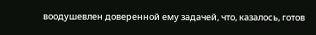воодушевлен доверенной ему задачей, что, казалось, готов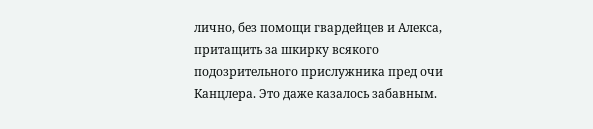лично, без помощи гвардейцев и Алекса, притащить за шкирку всякого подозрительного прислужника пред очи Канцлера. Это даже казалось забавным.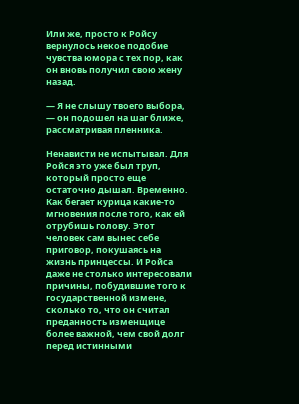Или же, просто к Ройсу вернулось некое подобие чувства юмора с тех пор, как он вновь получил свою жену назад.

— Я не слышу твоего выбора, — он подошел на шаг ближе, рассматривая пленника.

Ненависти не испытывал. Для Ройся это уже был труп, который просто еще остаточно дышал. Временно. Как бегает курица какие-то мгновения после того, как ей отрубишь голову. Этот человек сам вынес себе приговор, покушаясь на жизнь принцессы. И Ройса даже не столько интересовали причины, побудившие того к государственной измене, сколько то, что он считал преданность изменщице более важной, чем свой долг перед истинными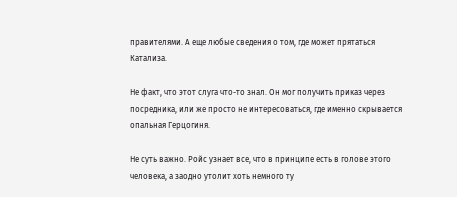правителями. А еще любые сведения о том, где может прятаться Катализа.

Не факт, что этот слуга что-то знал. Он мог получить приказ через посредника, или же просто не интересоваться, где именно скрывается опальная Герцогиня.

Не суть важно. Ройс узнает все, что в принципе есть в голове этого человека, а заодно утолит хоть немного ту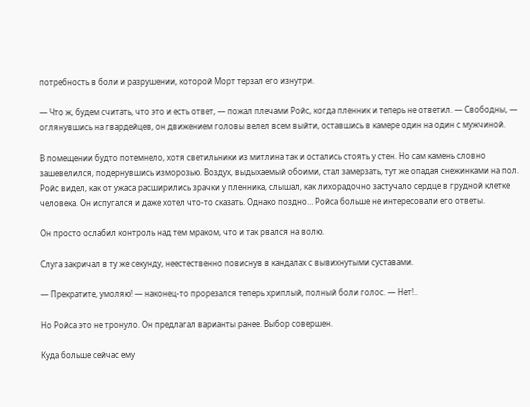потребность в боли и разрушении, которой Морт терзал его изнутри.

— Что ж, будем считать, что это и есть ответ, — пожал плечами Ройс, когда пленник и теперь не ответил. — Свободны, — оглянувшись на гвардейцев, он движением головы велел всем выйти, оставшись в камере один на один с мужчиной.

В помещении будто потемнело, хотя светильники из митлина так и остались стоять у стен. Но сам камень словно зашевелился, подернувшись изморозью. Воздух, выдыхаемый обоими, стал замерзать, тут же опадая снежинками на пол. Ройс видел, как от ужаса расширились зрачки у пленника, слышал, как лихорадочно застучало сердце в грудной клетке человека. Он испугался и даже хотел что-то сказать. Однако поздно… Ройса больше не интересовали его ответы.

Он просто ослабил контроль над тем мраком, что и так рвался на волю.

Слуга закричал в ту же секунду, неестественно повиснув в кандалах с вывихнутыми суставами.

— Прекратите, умоляю! — наконец-то прорезался теперь хриплый, полный боли голос. — Нет!..

Но Ройса это не тронуло. Он предлагал варианты ранее. Выбор совершен.

Куда больше сейчас ему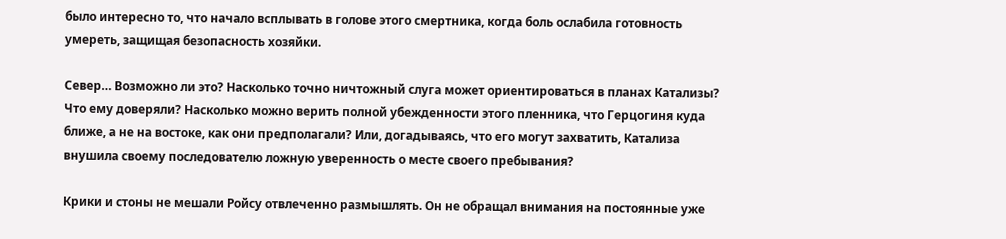было интересно то, что начало всплывать в голове этого смертника, когда боль ослабила готовность умереть, защищая безопасность хозяйки.

Север… Возможно ли это? Насколько точно ничтожный слуга может ориентироваться в планах Катализы? Что ему доверяли? Насколько можно верить полной убежденности этого пленника, что Герцогиня куда ближе, а не на востоке, как они предполагали? Или, догадываясь, что его могут захватить, Катализа внушила своему последователю ложную уверенность о месте своего пребывания?

Крики и стоны не мешали Ройсу отвлеченно размышлять. Он не обращал внимания на постоянные уже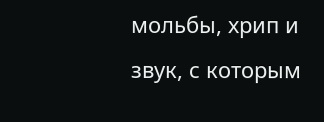мольбы, хрип и звук, с которым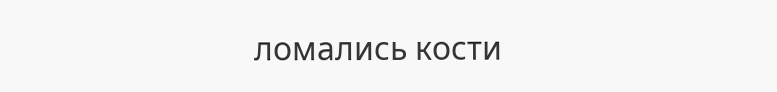ломались кости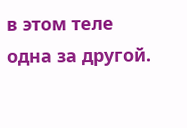в этом теле одна за другой.